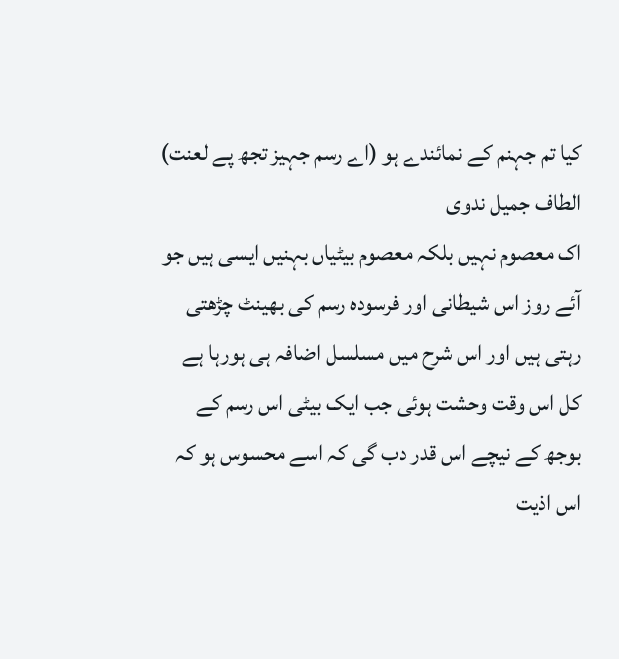کیا تم جہنم کے نمائندے ہو (اے رسم جہیز تجھ پے لعنت)
الطاف جمیل ندوی
اک معصوم نہیں بلکہ معصوم بیٹیاں بہنیں ایسی ہیں جو آئے روز اس شیطانی اور فرسودہ رسم کی بھینٹ چڑھتی رہتی ہیں اور اس شرح میں مسلسل اضافہ ہی ہورہا ہے کل اس وقت وحشت ہوئی جب ایک بیٹی اس رسم کے بوجھ کے نیچے اس قدر دب گی کہ اسے محسوس ہو کہ اس اذیت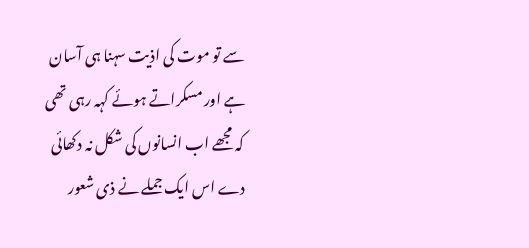سے تو موت کی اذیت سہنا ہی آسان ہے اور مسکراتے ہوئے کہہ رہی تھی کہ مجھے اب انسانوں کی شکل نہ دکھائی دے اس ایک جملے نے ذی شعور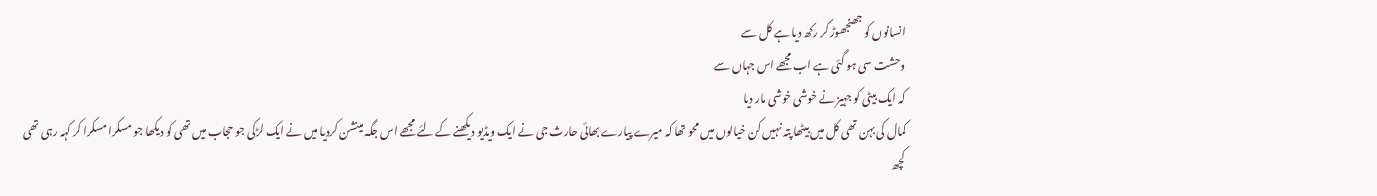انسانوں کو جھنجھوڑ کر رکھ دیا ہے کل سے
وحشت سی ہو گئی ہے اب مجھے اس جہاں سے
کہ ایک بیٹی کو جہیز نے خوشی خوشی مار دیا
کمال کی بہن تھی کل میں بیٹھا پتہ نہیں کن خیالوں میں محو تھا کہ میرے پیارے بھائی حارث جی نے ایک ویڈیو دیکھنے کے لئے مجھے اس جگہ مینشن کردیا میں نے ایک لڑکی جو حجاب میں تھی کو دیکھا جو مسکرا مسکرا کر کہہ رہی تھی
کچھ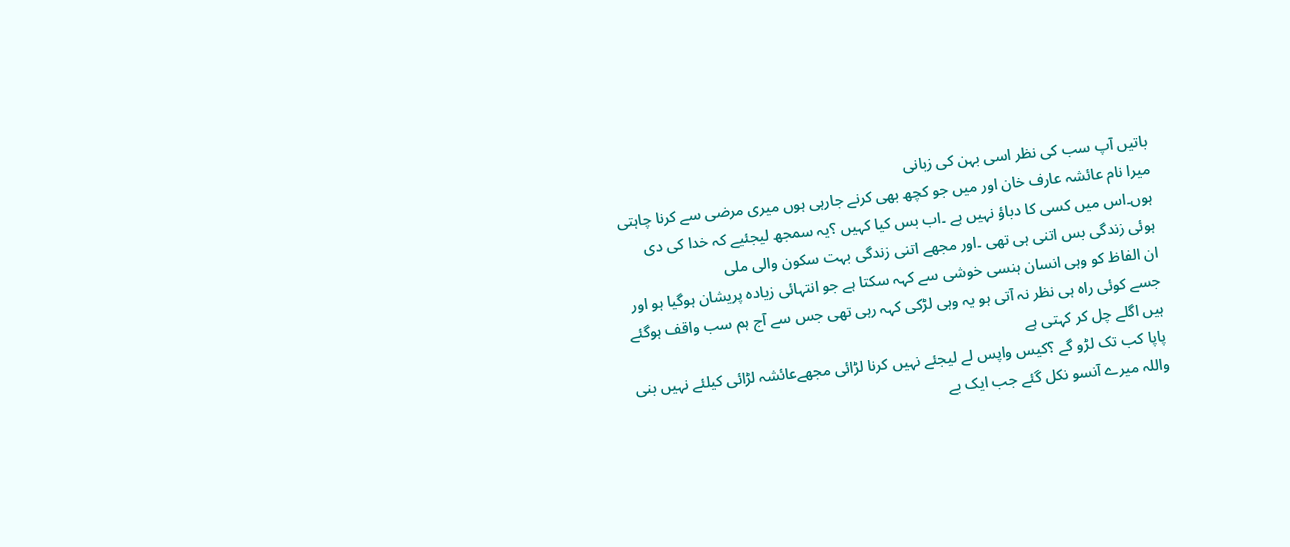باتیں آپ سب کی نظر اسی بہن کی زبانی
میرا نام عائشہ عارف خان اور میں جو کچھ بھی کرنے جارہی ہوں میری مرضی سے کرنا چاہتی ہوں۔اس میں کسی کا دباؤ نہیں ہے ۔اب بس کیا کہیں ؟یہ سمجھ لیجئیے کہ خدا کی دی ہوئی زندگی بس اتنی ہی تھی ۔اور مجھے اتنی زندگی بہت سکون والی ملی
ان الفاظ کو وہی انسان ہنسی خوشی سے کہہ سکتا ہے جو انتہائی زیادہ پریشان ہوگیا ہو اور جسے کوئی راہ ہی نظر نہ آتی ہو یہ وہی لڑکی کہہ رہی تھی جس سے آج ہم سب واقف ہوگئے ہیں اگلے چل کر کہتی ہے
پاپا کب تک لڑو گے ؟کیس واپس لے لیجئے نہیں کرنا لڑائی مجھےعائشہ لڑائی کیلئے نہیں بنی واللہ میرے آنسو نکل گئے جب ایک بے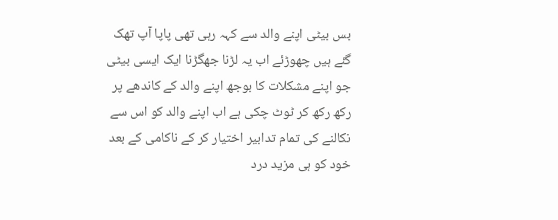بس بیٹی اپنے والد سے کہہ رہی تھی پاپا آپ تھک گئے ہیں چھوڑئے اب یہ لڑنا جھگڑنا ایک ایسی بیٹی جو اپنے مشکلات کا بوجھ اپنے والد کے کاندھے پر رکھ رکھ کر ٹوٹ چکی ہے اب اپنے والد کو اس سے نکالنے کی تمام تدابیر اختیار کر کے ناکامی کے بعد خود کو ہی مزید درد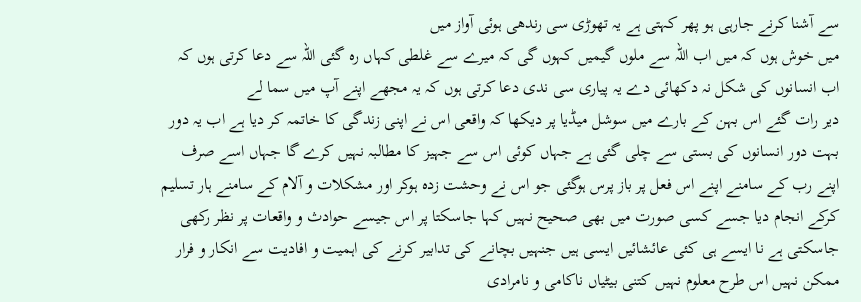سے آشنا کرنے جارہی ہو پھر کہتی ہے یہ تھوڑی سی رندھی ہوئی آواز میں
میں خوش ہوں کہ میں اب اللہ سے ملوں گیمیں کہوں گی کہ میرے سے غلطی کہاں رہ گئی اللہ سے دعا کرتی ہوں کہ اب انسانوں کی شکل نہ دکھائی دے یہ پیاری سی ندی دعا کرتی ہوں کہ یہ مجھے اپنے آپ میں سما لے
دیر رات گئے اس بہن کے بارے میں سوشل میڈیا پر دیکھا کہ واقعی اس نے اپنی زندگی کا خاتمہ کر دیا ہے اب یہ دور بہت دور انسانوں کی بستی سے چلی گئی ہے جہاں کوئی اس سے جہیز کا مطالبہ نہیں کرے گا جہاں اسے صرف اپنے رب کے سامنے اپنے اس فعل پر باز پرس ہوگئی جو اس نے وحشت زدہ ہوکر اور مشکلات و آلام کے سامنے ہار تسلیم کرکے انجام دیا جسے کسی صورت میں بھی صحیح نہیں کہا جاسکتا پر اس جیسے حوادث و واقعات پر نظر رکھی جاسکتی ہے نا ایسے ہی کئی عائشائیں ایسی ہیں جنہیں بچانے کی تدابیر کرنے کی اہمیت و افادیت سے انکار و فرار ممکن نہیں اس طرح معلوم نہیں کتنی بیٹیاں ناکامی و نامرادی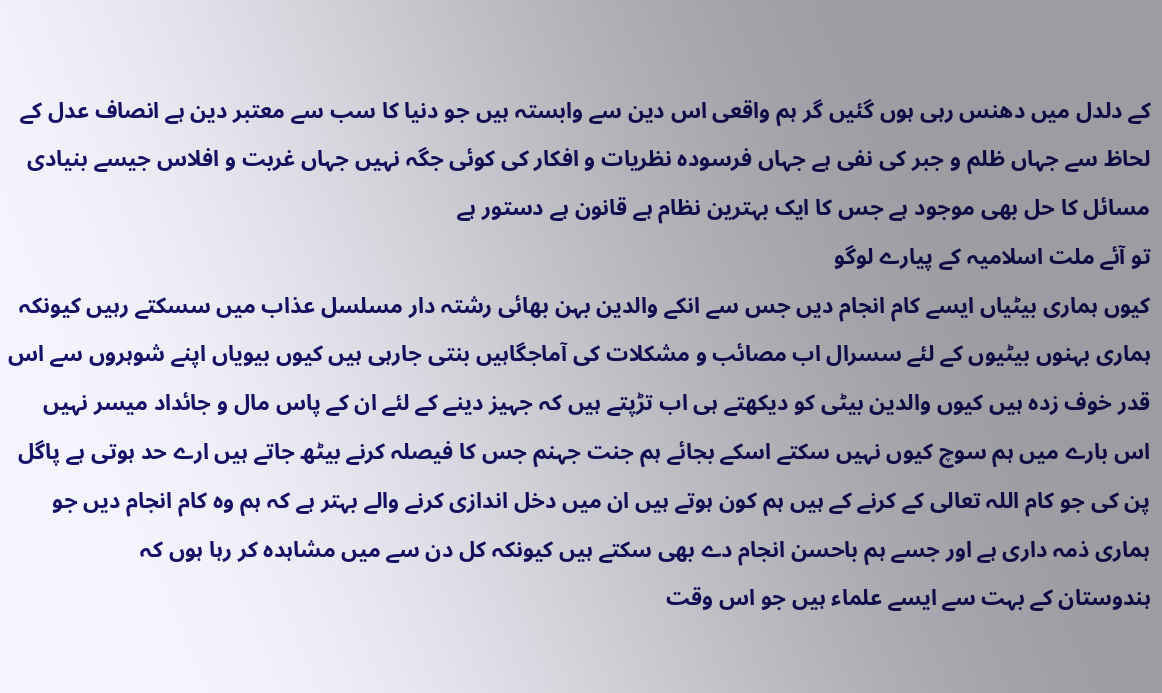کے دلدل میں دھنس رہی ہوں گئیں گر ہم واقعی اس دین سے وابستہ ہیں جو دنیا کا سب سے معتبر دین ہے انصاف عدل کے لحاظ سے جہاں ظلم و جبر کی نفی ہے جہاں فرسودہ نظریات و افکار کی کوئی جگہ نہیں جہاں غربت و افلاس جیسے بنیادی مسائل کا حل بھی موجود ہے جس کا ایک بہترین نظام ہے قانون ہے دستور ہے
تو آئے ملت اسلامیہ کے پیارے لوگو
کیوں ہماری بیٹیاں ایسے کام انجام دیں جس سے انکے والدین بہن بھائی رشتہ دار مسلسل عذاب میں سسکتے رہیں کیونکہ ہماری بہنوں بیٹیوں کے لئے سسرال اب مصائب و مشکلات کی آماجگاہیں بنتی جارہی ہیں کیوں بیویاں اپنے شوہروں سے اس قدر خوف زدہ ہیں کیوں والدین بیٹی کو دیکھتے ہی اب تڑپتے ہیں کہ جہیز دینے کے لئے ان کے پاس مال و جائداد میسر نہیں
اس بارے میں ہم سوچ کیوں نہیں سکتے اسکے بجائے ہم جنت جہنم جس کا فیصلہ کرنے بیٹھ جاتے ہیں ارے حد ہوتی ہے پاگل پن کی جو کام اللہ تعالی کے کرنے کے ہیں ہم کون ہوتے ہیں ان میں دخل اندازی کرنے والے بہتر ہے کہ ہم وہ کام انجام دیں جو ہماری ذمہ داری ہے اور جسے ہم باحسن انجام دے بھی سکتے ہیں کیونکہ کل دن سے میں مشاہدہ کر رہا ہوں کہ
ہندوستان کے بہت سے ایسے علماء ہیں جو اس وقت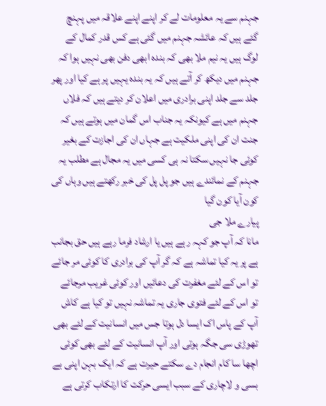جہنم سے یہ معلومات لے کر اپنے اپنے علاقہ میں پہنچ گئے ہیں کہ عائشہ جہنم میں گئی ہے کس قدر کمال کے لوگ ہیں یہ نیم ملا بھی کہ بندہ ابھی دفن بھی نہیں ہوا کہ جہنم میں دیکھ کر آتے ہیں کہ یہ بندہ یہیں پر ہے کیا اور پھر جلد سے جلد اپنی برادری میں اعلان کر دیتے ہیں کہ فلاں جہنم میں ہے کیونکہ یہ جناب اس گمان میں ہوتے ہیں کہ جنت ان کی اپنی ملکیت ہے جہاں ان کی اجازت کے بغیر کوئی جا نہیں سکتا نہ ہی کسی میں یہ مجال ہے مطلب یہ جہنم کے نمائندے ہیں جو پل پل کی خبر رکھتے ہیں وہاں کی کون آیا کون گیا
پیارے ملا جی
مانا کہ آپ جو کہہ رہے ہیں یا ارشاد فرما رہے ہیں حق بجانب ہے پر یہ کیا تماشہ ہے کہ گر آپ کی برادری کا کوئی مر جائے تو اس کے لئے مغفرت کی دعائیں اور کوئی غریب مرجائے تو اس کے لئے فتوی جاری یہ تماشہ نہیں تو کیا ہے کاش آپ کے پاس اک ایسا دل ہوتا جس میں انسانیت کے لئے بھی تھوڑی سی جگہ ہوتی اور آپ انسانیت کے لئے بھی کوئی اچھا سا کام انجام دے سکتے حیرت ہے کہ ایک بہن اپنی بے بسی و لاچاری کے سبب ایسی حرکت کا ارتکاب کرتی ہے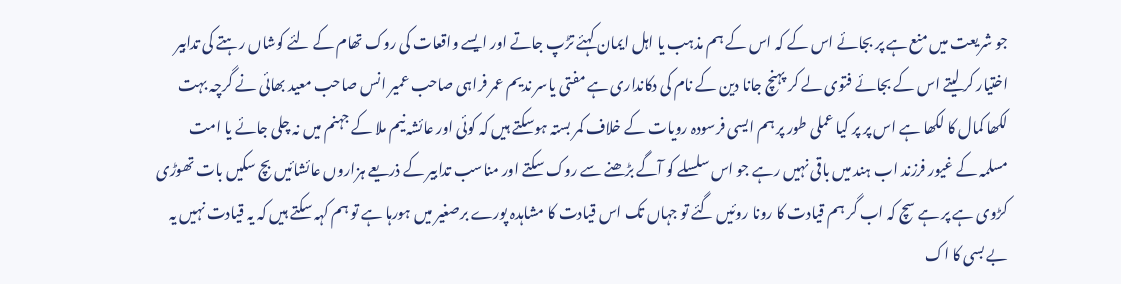جو شریعت میں منع ہے پر بجائے اس کے کہ اس کے ہم مذہب یا اہل ایمان کہئے تڑپ جاتے اور ایسے واقعات کی روک تھام کے لئے کوشاں رہتے کی تدابیر اختیار کر لیتے اس کے بجائے فتوی لے کر پہنچ جانا دین کے نام کی دکانداری ہے مفتی یاسر ندیم عمر فراہی صاحب عمیر انس صاحب معید بھائی نے گرچہ بہت لکھا کمال کا لکھا ہے اس پر پر کیا عملی طور پر ہم ایسی فرسودہ رویات کے خلاف کمر بستہ ہوسکتے ہیں کہ کوئی اور عائشہ نیم ملا کے جہنم میں نہ چلی جائے یا امت مسلمہ کے غیور فرزند اب ہند میں باقی نہیں رہے جو اس سلسلے کو آگے بڑھنے سے روک سکتے اور مناسب تدابیر کے ذریعے ہزاروں عائشائیں بچ سکیں بات تھوڑی کڑوی ہے پر ہے سچ کہ اب گر ہم قیادت کا رونا روئیں گئے تو جہاں تک اس قیادت کا مشاہدہ پورے برصغیر میں ہورہا ہے تو ہم کہہ سکتے ہیں کہ یہ قیادت نہیں یہ بے بسی کا اک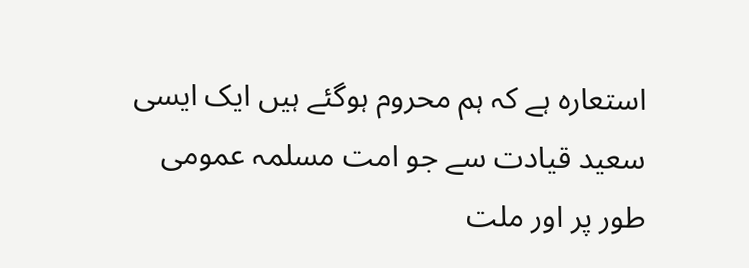استعارہ ہے کہ ہم محروم ہوگئے ہیں ایک ایسی سعید قیادت سے جو امت مسلمہ عمومی طور پر اور ملت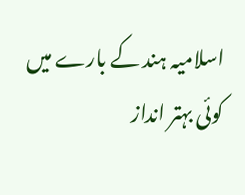اسلامیہ ہند کے بارے میں کوئی بہتر انداز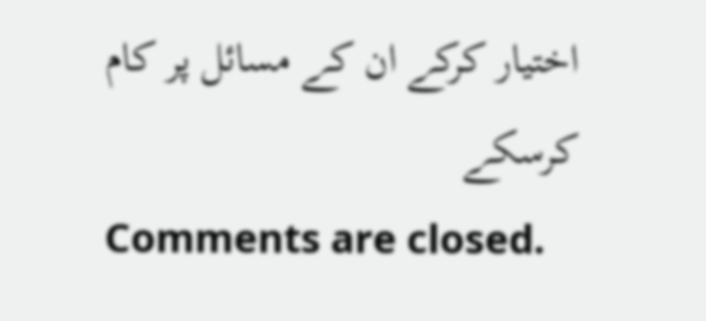اختیار کرکے ان کے مسائل پر کام کرسکے
Comments are closed.